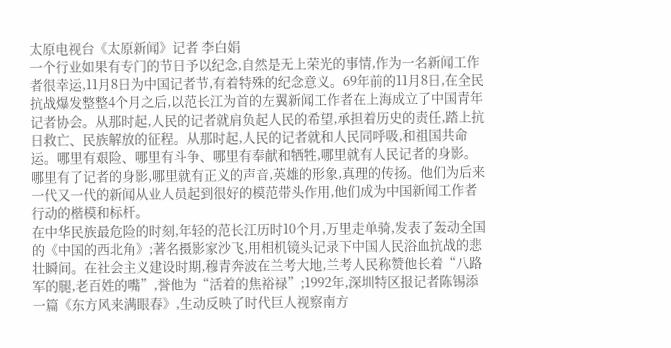太原电视台《太原新闻》记者 李白娟
一个行业如果有专门的节日予以纪念,自然是无上荣光的事情,作为一名新闻工作者很幸运,11月8日为中国记者节,有着特殊的纪念意义。69年前的11月8日,在全民抗战爆发整整4个月之后,以范长江为首的左翼新闻工作者在上海成立了中国青年记者协会。从那时起,人民的记者就肩负起人民的希望,承担着历史的责任,踏上抗日救亡、民族解放的征程。从那时起,人民的记者就和人民同呼吸,和祖国共命运。哪里有艰险、哪里有斗争、哪里有奉献和牺牲,哪里就有人民记者的身影。哪里有了记者的身影,哪里就有正义的声音,英雄的形象,真理的传扬。他们为后来一代又一代的新闻从业人员起到很好的模范带头作用,他们成为中国新闻工作者行动的楷模和标杆。
在中华民族最危险的时刻,年轻的范长江历时10个月,万里走单骑,发表了轰动全国的《中国的西北角》;著名摄影家沙飞,用相机镜头记录下中国人民浴血抗战的悲壮瞬间。在社会主义建设时期,穆青奔波在兰考大地,兰考人民称赞他长着“八路军的腿,老百姓的嘴”,誉他为“活着的焦裕禄”;1992年,深圳特区报记者陈锡添一篇《东方风来满眼春》,生动反映了时代巨人视察南方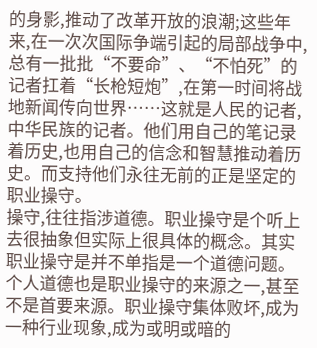的身影,推动了改革开放的浪潮;这些年来,在一次次国际争端引起的局部战争中,总有一批批“不要命”、“不怕死”的记者扛着“长枪短炮”,在第一时间将战地新闻传向世界……这就是人民的记者,中华民族的记者。他们用自己的笔记录着历史,也用自己的信念和智慧推动着历史。而支持他们永往无前的正是坚定的职业操守。
操守,往往指涉道德。职业操守是个听上去很抽象但实际上很具体的概念。其实职业操守是并不单指是一个道德问题。个人道德也是职业操守的来源之一,甚至不是首要来源。职业操守集体败坏,成为一种行业现象,成为或明或暗的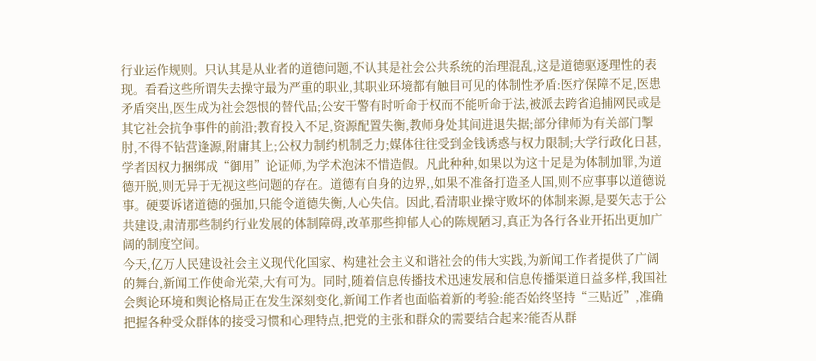行业运作规则。只认其是从业者的道德问题,不认其是社会公共系统的治理混乱,这是道德驱逐理性的表现。看看这些所谓失去操守最为严重的职业,其职业环境都有触目可见的体制性矛盾:医疗保障不足,医患矛盾突出,医生成为社会怨恨的替代品;公安干警有时听命于权而不能听命于法,被派去跨省追捕网民或是其它社会抗争事件的前沿;教育投入不足,资源配置失衡,教师身处其间进退失据;部分律师为有关部门掣肘,不得不钻营逢源,附庸其上;公权力制约机制乏力;媒体往往受到金钱诱惑与权力限制;大学行政化日甚,学者因权力捆绑成“御用”论证师,为学术泡沫不惜造假。凡此种种,如果以为这十足是为体制加罪,为道德开脱,则无异于无视这些问题的存在。道德有自身的边界,,如果不准备打造圣人国,则不应事事以道德说事。硬要诉诸道德的强加,只能令道德失衡,人心失信。因此,看清职业操守败坏的体制来源,是要矢志于公共建设,肃清那些制约行业发展的体制障碍,改革那些抑郁人心的陈规陋习,真正为各行各业开拓出更加广阔的制度空间。
今天,亿万人民建设社会主义现代化国家、构建社会主义和谐社会的伟大实践,为新闻工作者提供了广阔的舞台,新闻工作使命光荣,大有可为。同时,随着信息传播技术迅速发展和信息传播渠道日益多样,我国社会舆论环境和舆论格局正在发生深刻变化,新闻工作者也面临着新的考验:能否始终坚持“三贴近”,准确把握各种受众群体的接受习惯和心理特点,把党的主张和群众的需要结合起来?能否从群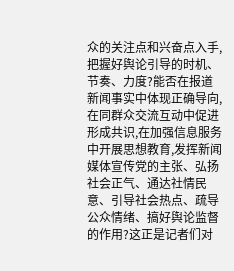众的关注点和兴奋点入手,把握好舆论引导的时机、节奏、力度?能否在报道新闻事实中体现正确导向,在同群众交流互动中促进形成共识,在加强信息服务中开展思想教育,发挥新闻媒体宣传党的主张、弘扬社会正气、通达社情民意、引导社会热点、疏导公众情绪、搞好舆论监督的作用?这正是记者们对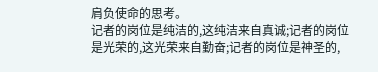肩负使命的思考。
记者的岗位是纯洁的,这纯洁来自真诚;记者的岗位是光荣的,这光荣来自勤奋;记者的岗位是神圣的,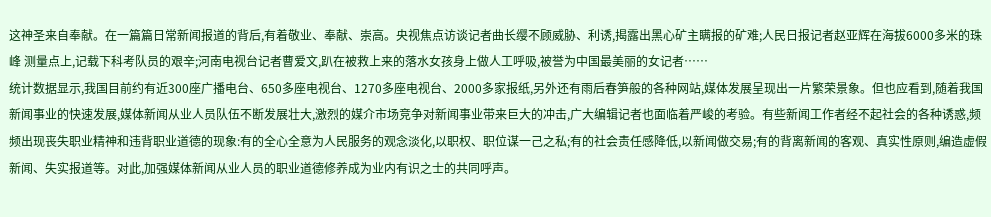这神圣来自奉献。在一篇篇日常新闻报道的背后,有着敬业、奉献、崇高。央视焦点访谈记者曲长缨不顾威胁、利诱,揭露出黑心矿主瞒报的矿难;人民日报记者赵亚辉在海拔6000多米的珠峰 测量点上,记载下科考队员的艰辛;河南电视台记者曹爱文,趴在被救上来的落水女孩身上做人工呼吸,被誉为中国最美丽的女记者……
统计数据显示,我国目前约有近300座广播电台、650多座电视台、1270多座电视台、2000多家报纸,另外还有雨后春笋般的各种网站,媒体发展呈现出一片繁荣景象。但也应看到,随着我国新闻事业的快速发展,媒体新闻从业人员队伍不断发展壮大,激烈的媒介市场竞争对新闻事业带来巨大的冲击,广大编辑记者也面临着严峻的考验。有些新闻工作者经不起社会的各种诱惑,频频出现丧失职业精神和违背职业道德的现象:有的全心全意为人民服务的观念淡化,以职权、职位谋一己之私;有的社会责任感降低,以新闻做交易;有的背离新闻的客观、真实性原则,编造虚假新闻、失实报道等。对此,加强媒体新闻从业人员的职业道德修养成为业内有识之士的共同呼声。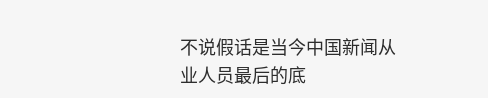不说假话是当今中国新闻从业人员最后的底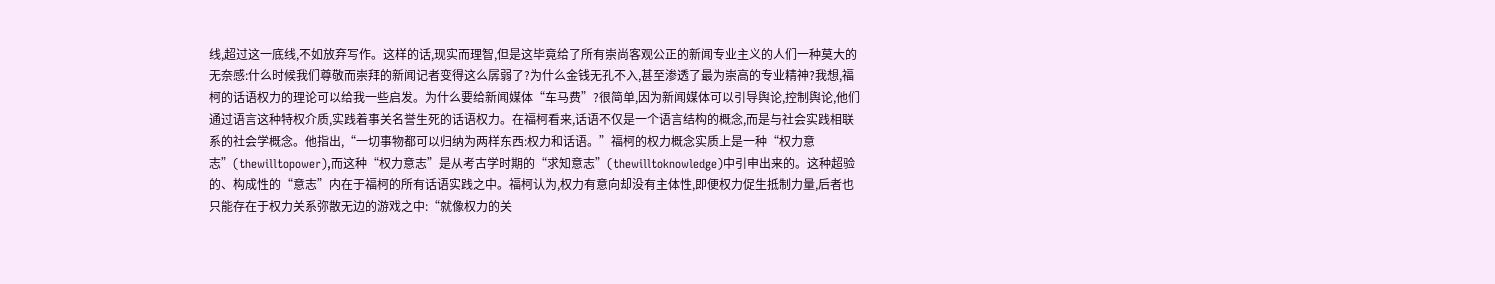线,超过这一底线,不如放弃写作。这样的话,现实而理智,但是这毕竟给了所有崇尚客观公正的新闻专业主义的人们一种莫大的无奈感:什么时候我们尊敬而崇拜的新闻记者变得这么孱弱了?为什么金钱无孔不入,甚至渗透了最为崇高的专业精神?我想,福柯的话语权力的理论可以给我一些启发。为什么要给新闻媒体“车马费”?很简单,因为新闻媒体可以引导舆论,控制舆论,他们通过语言这种特权介质,实践着事关名誉生死的话语权力。在福柯看来,话语不仅是一个语言结构的概念,而是与社会实践相联系的社会学概念。他指出,“一切事物都可以归纳为两样东西:权力和话语。”福柯的权力概念实质上是一种“权力意志”(thewilltopower),而这种“权力意志”是从考古学时期的“求知意志”(thewilltoknowledge)中引申出来的。这种超验的、构成性的“意志”内在于福柯的所有话语实践之中。福柯认为,权力有意向却没有主体性,即便权力促生抵制力量,后者也只能存在于权力关系弥散无边的游戏之中:“就像权力的关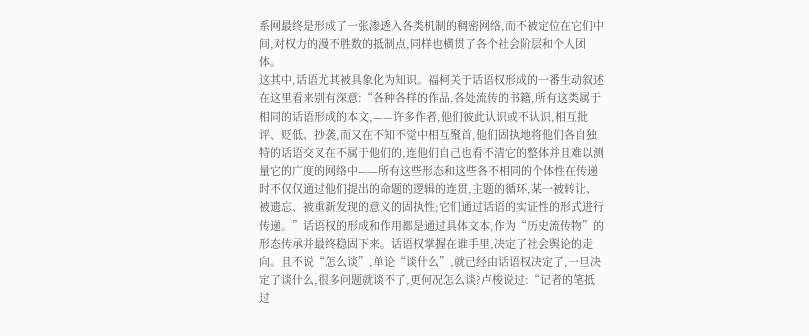系网最终是形成了一张渗透入各类机制的稠密网络,而不被定位在它们中间,对权力的漫不胜数的抵制点,同样也横贯了各个社会阶层和个人团体。
这其中,话语尤其被具象化为知识。福柯关于话语权形成的一番生动叙述在这里看来别有深意:“各种各样的作品,各处流传的书籍,所有这类属于相同的话语形成的本文,——许多作者,他们彼此认识或不认识,相互批评、贬低、抄袭,而又在不知不觉中相互聚首,他们固执地将他们各自独特的话语交叉在不属于他们的,连他们自己也看不清它的整体并且难以测量它的广度的网络中——所有这些形态和这些各不相同的个体性在传递时不仅仅通过他们提出的命题的逻辑的连贯,主题的循环,某一被转让、被遗忘、被重新发现的意义的固执性;它们通过话语的实证性的形式进行传递。”话语权的形成和作用都是通过具体文本,作为“历史流传物”的形态传承并最终稳固下来。话语权掌握在谁手里,决定了社会舆论的走向。且不说“怎么谈”,单论“谈什么”,就已经由话语权决定了,一旦决定了谈什么,很多问题就谈不了,更何况怎么谈?卢梭说过:“记者的笔抵过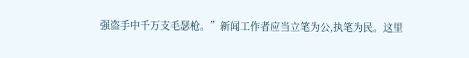强盗手中千万支毛瑟枪。”新闻工作者应当立笔为公,执笔为民。这里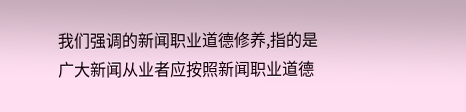我们强调的新闻职业道德修养,指的是广大新闻从业者应按照新闻职业道德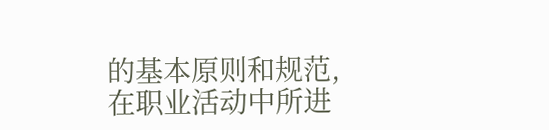的基本原则和规范,在职业活动中所进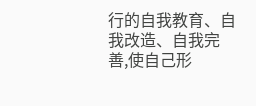行的自我教育、自我改造、自我完善,使自己形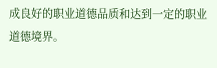成良好的职业道德品质和达到一定的职业道德境界。